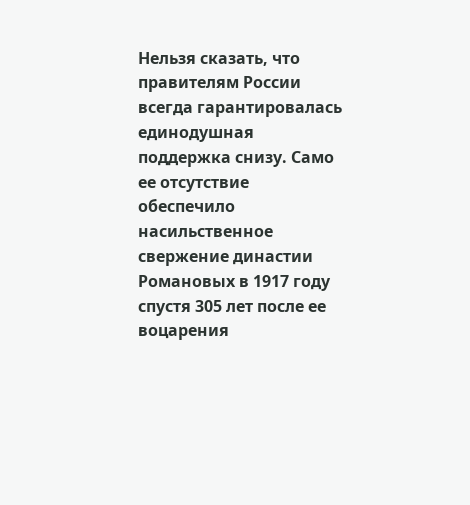Нельзя сказать, что правителям России всегда гарантировалась единодушная поддержка снизу. Само ее отсутствие обеспечило насильственное свержение династии Романовых в 1917 году спустя 305 лет после ее воцарения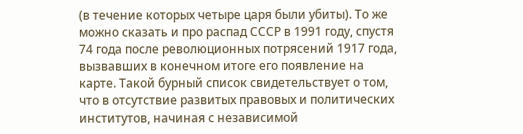(в течение которых четыре царя были убиты). То же можно сказать и про распад СССР в 1991 году, спустя 74 года после революционных потрясений 1917 года, вызвавших в конечном итоге его появление на карте. Такой бурный список свидетельствует о том, что в отсутствие развитых правовых и политических институтов, начиная с независимой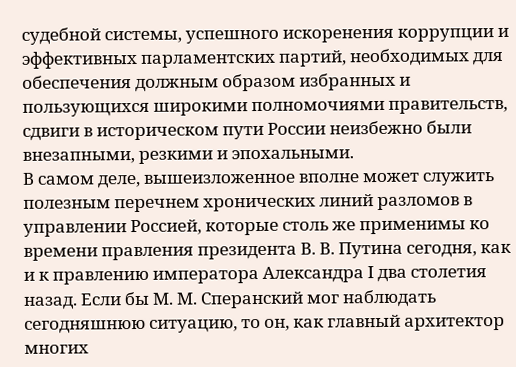судебной системы, успешного искоренения коррупции и эффективных парламентских партий, необходимых для обеспечения должным образом избранных и пользующихся широкими полномочиями правительств, сдвиги в историческом пути России неизбежно были внезапными, резкими и эпохальными.
В самом деле, вышеизложенное вполне может служить полезным перечнем хронических линий разломов в управлении Россией, которые столь же применимы ко времени правления президента В. В. Путина сегодня, как и к правлению императора Александра I два столетия назад. Если бы М. М. Сперанский мог наблюдать сегодняшнюю ситуацию, то он, как главный архитектор многих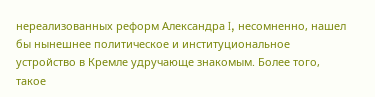нереализованных реформ Александра I, несомненно, нашел бы нынешнее политическое и институциональное устройство в Кремле удручающе знакомым. Более того, такое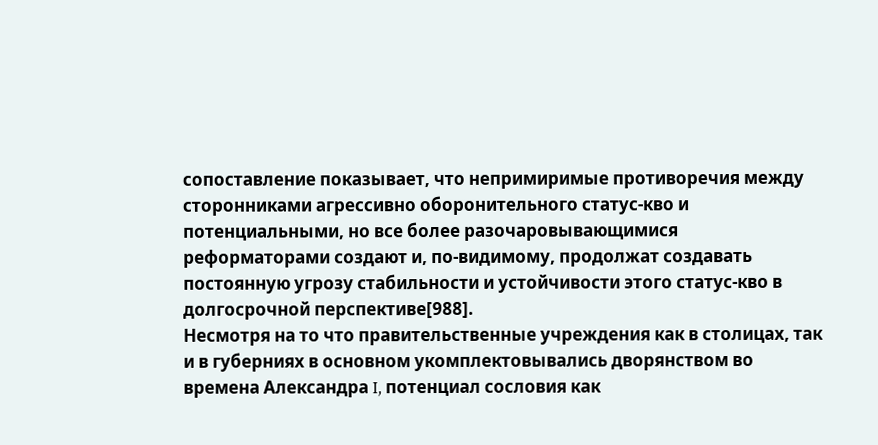сопоставление показывает, что непримиримые противоречия между сторонниками агрессивно оборонительного статус-кво и потенциальными, но все более разочаровывающимися реформаторами создают и, по-видимому, продолжат создавать постоянную угрозу стабильности и устойчивости этого статус-кво в долгосрочной перспективе[988].
Несмотря на то что правительственные учреждения как в столицах, так и в губерниях в основном укомплектовывались дворянством во времена Александра I, потенциал сословия как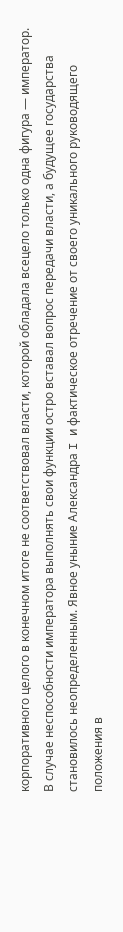корпоративного целого в конечном итоге не соответствовал власти, которой обладала всецело только одна фигура — император. В случае неспособности императора выполнять свои функции остро вставал вопрос передачи власти, а будущее государства становилось неопределенным. Явное уныние Александра I и фактическое отречение от своего уникального руководящего положения в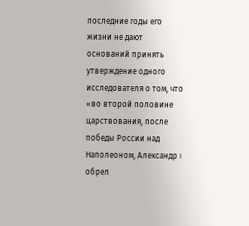последние годы его жизни не дают оснований принять утверждение одного исследователя о том, что «во второй половине царствования, после победы России над Наполеоном, Александр I обрел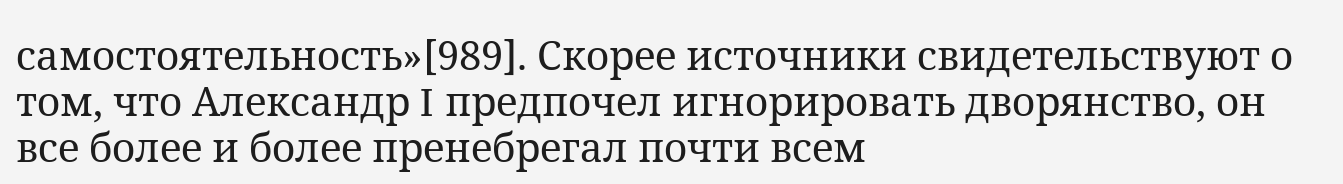самостоятельность»[989]. Скорее источники свидетельствуют о том, что Александр I предпочел игнорировать дворянство, он все более и более пренебрегал почти всем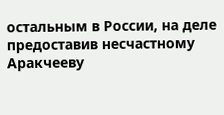остальным в России, на деле предоставив несчастному Аракчееву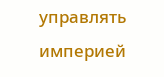управлять империей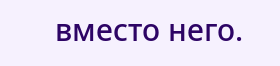вместо него.